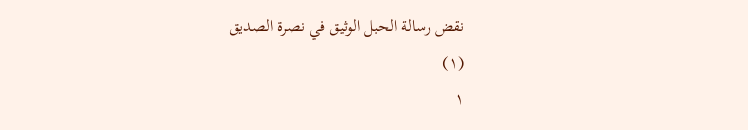نقض رسالة الحبل الوثيق في نصرة الصديق
(١)
١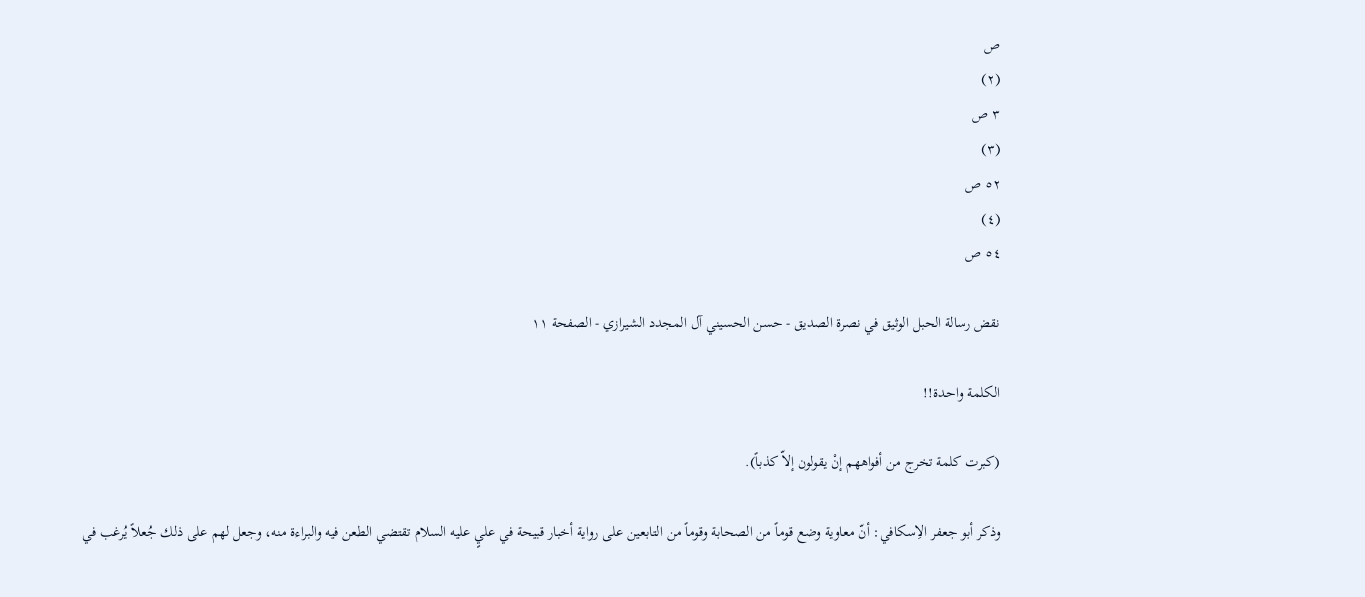ص
(٢)
٣ ص
(٣)
٥٢ ص
(٤)
٥٤ ص

نقض رسالة الحبل الوثيق في نصرة الصديق - حسن الحسيني آل المجدد الشيرازي - الصفحة ١١

الكلمة واحـدة!!

(كبرت كلمة تخرج من أفواههم إنْ يقولون إلاّ كذباً).

وذكر أبو جعفر الاِسكافي: أنّ معاوية وضع قوماً من الصحابة وقوماً من التابعين على رواية أخبار قبيحة في عليٍ عليه السلام تقتضي الطعن فيه والبراءة منه، وجعل لهم على ذلك جُعلاً يُرغب في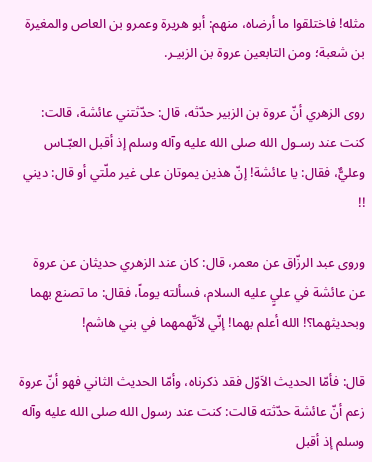مثله! فاختلقوا ما أرضاه، منهم: أبو هريرة وعمرو بن العاص والمغيرة بن شعبة؛ ومن التابعين عروة بن الزبيـر.

روى الزهري أنّ عروة بن الزبير حدّثه، قال: حدّثتني عائشة، قالت: كنت عند رسـول الله صلى الله عليه وآله وسلم إذ أقبل العبّـاس وعليٌّ، فقال: يا عائشة! إنّ هذين يموتان على غير ملّتي أو قال: ديني !!

وروى عبد الرزّاق عن معمر، قال: كان عند الزهري حديثان عن عروة عن عائشة في عليٍ عليه السلام، فسألته يوماً، فقال: ما تصنع بهما وبحديثهما؟! الله أعلم بهما! إنّي لاَتّهمهما في بني هاشم!

قال: فأمّا الحديث الاَوّل فقد ذكرناه، وأمّا الحديث الثاني فهو أنّ عروة زعم أنّ عائشة حدّثته قالت: كنت عند رسول الله صلى الله عليه وآله وسلم إذ أقبل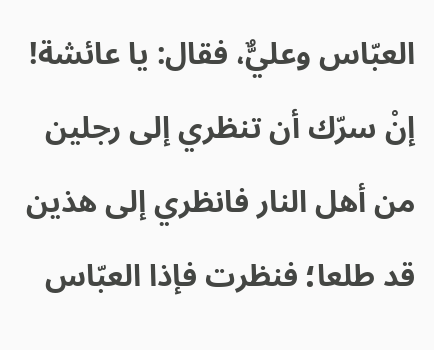العبّاس وعليٌّ، فقال: يا عائشة! إنْ سرّك أن تنظري إلى رجلين من أهل النار فانظري إلى هذين قد طلعا؛ فنظرت فإذا العبّاس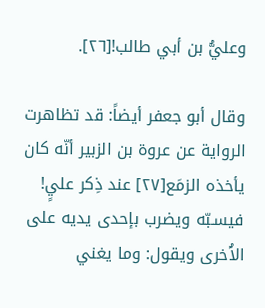وعليُّ بن أبي طالب![٢٦].

وقال أبو جعفر أيضاً: قد تظاهرت الرواية عن عروة بن الزبير أنّه كان يأخذه الزمَع[٢٧] عند ذِكر عليٍ! فيسـبّه ويضرب بإحدى يديه على الاَُخرى ويقول: وما يغني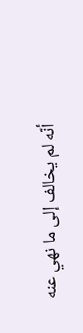أنّه لم يخالف إلى ما نهي عنه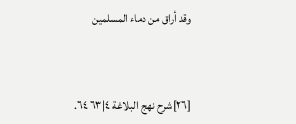وقد أراق من دماء المسلمين


[٢٦]شرح نهج البلاغة ٤|٦٣ ٦٤.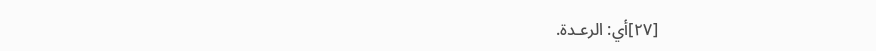[٢٧]أي: الرعـدة.